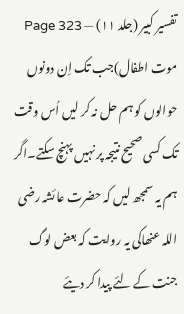تفسیر کبیر (جلد ۱۱) — Page 323
موت اطفال)جب تک اِن دونوں حوالوں کو ہم حل نہ کر لیں اُس وقت تک کسی صحیح نتیجہ پر نہیں پہنچ سکتے۔اگر ہم یہ سمجھ لیں کہ حضرت عائشہ رضی اللہ عنھاکی یہ روایت کہ بعض لوگ جنت کے لئے پیدا کر دیئے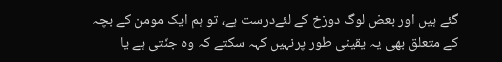گئے ہیں اور بعض لوگ دوزخ کے لئےدرست ہے، تو ہم ایک مومن کے بچہ کے متعلق بھی یہ یقینی طور پرنہیں کہہ سکتے کہ وہ جنّتی ہے یا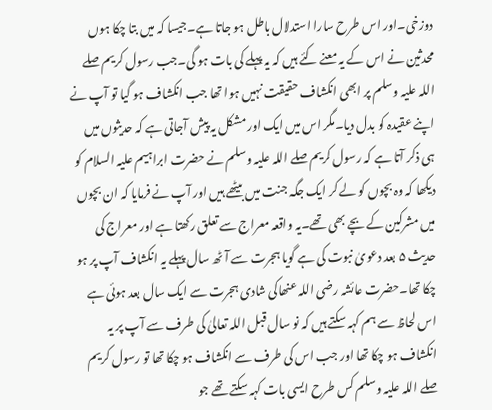دوزخی۔اور اس طرح سارا استدلال باطل ہو جاتا ہے۔جیسا کہ میں بتا چکا ہوں محدثین نے اس کے یہ معنے کئے ہیں کہ یہ پہلے کی بات ہو گی۔جب رسول کریم صلے اللہ علیہ وسلم پر ابھی انکشاف حقیقت نہیں ہوا تھا جب انکشاف ہو گیا تو آپ نے اپنے عقیدہ کو بدل دیا۔مگر اس میں ایک اور مشکل یہ پیش آجاتی ہے کہ حدیثوں میں ہی ذکر آتا ہے کہ رسول کریم صلے اللہ علیہ وسلم نے حضرت ابراہیم علیہ السلام کو دیکھا کہ وہ بچوں کو لے کر ایک جگہ جنت میں بیٹھے ہیں اور آپ نے فرمایا کہ ان بچوں میں مشرکین کے بچے بھی تھے۔یہ واقعہ معراج سے تعلق رکھتا ہے اور معراج کی حدیث ۵ بعد دعویٰ نبوت کی ہے گویا ہجرت سے آٹھ سال پہلے یہ انکشاف آپ پر ہو چکا تھا۔حضرت عائشہ رضی اللہ عنھاکی شادی ہجرت سے ایک سال بعد ہوئی ہے اس لحاظ سے ہم کہہ سکتے ہیں کہ نو سال قبل اللہ تعالیٰ کی طرف سے آپ پر یہ انکشاف ہو چکا تھا اور جب اس کی طرف سے انکشاف ہو چکا تھا تو رسول کریم صلے اللہ علیہ وسلم کس طرح ایسی بات کہہ سکتے تھے جو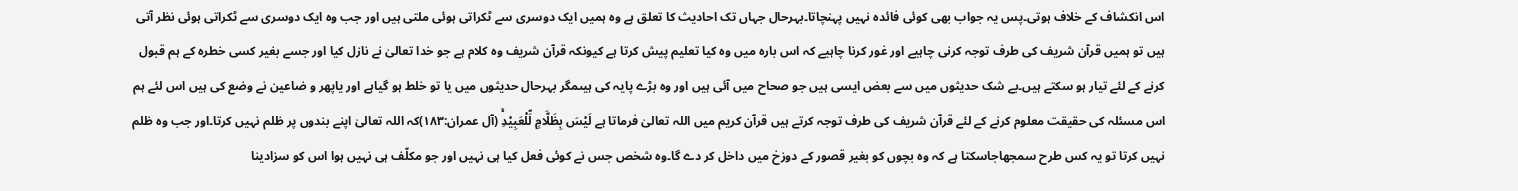اس انکشاف کے خلاف ہوتی۔پس یہ جواب بھی کوئی فائدہ نہیں پہنچاتا۔بہرحال جہاں تک احادیث کا تعلق ہے وہ ہمیں ایک دوسری سے ٹکراتی ہوئی ملتی ہیں اور جب وہ ایک دوسری سے ٹکراتی ہوئی نظر آتی ہیں تو ہمیں قرآن شریف کی طرف توجہ کرنی چاہیے اور غور کرنا چاہیے کہ اس بارہ میں وہ کیا تعلیم پیش کرتا ہے کیونکہ قرآن شریف وہ کلام ہے جو خدا تعالیٰ نے نازل کیا اور جسے بغیر کسی خطرہ کے ہم قبول کرنے کے لئے تیار ہو سکتے ہیں۔بے شک حدیثوں میں سے بعض ایسی ہیں جو صحاح میں آئی ہیں اور وہ بڑے پایہ کی ہیںمگر بہرحال حدیثوں میں یا تو خلط ہو گیاہے اور یاپھر و ضاعین نے وضع کی ہیں اس لئے ہم اس مسئلہ کی حقیقت معلوم کرنے کے لئے قرآن شریف کی طرف توجہ کرتے ہیں قرآن کریم میں اللہ تعالیٰ فرماتا ہے لَيْسَ بِظَلَّامٍ لِّلْعَبِيْدِۚ (آل عمران:۱۸۳)کہ اللہ تعالیٰ اپنے بندوں پر ظلم نہیں کرتا۔اور جب وہ ظلم نہیں کرتا تو یہ کس طرح سمجھاجاسکتا ہے کہ وہ بچوں کو بغیر قصور کے دوزخ میں داخل کر دے گا۔وہ شخص جس نے کوئی فعل کیا ہی نہیں اور جو مکلّف ہی نہیں ہوا اس کو سزادینا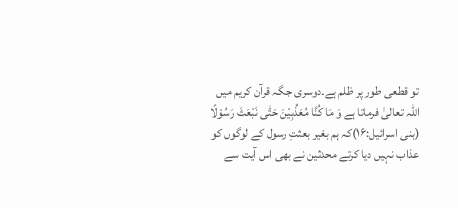تو قطعی طور پر ظلم ہے۔دوسری جگہ قرآن کریم میں اللہ تعالیٰ فرماتا ہے وَ مَا كُنَّا مُعَذِّبِيْنَ حَتّٰى نَبْعَثَ رَسُوْلًا (بنی اسرائیل:۱۶)کہ ہم بغیر بعثتِ رسول کے لوگوں کو عذاب نہیں دیا کرتے محدثین نے بھی اس آیت سے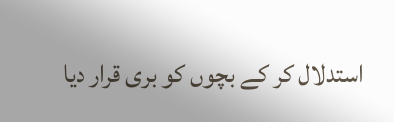استدلال کر کے بچوں کو بری قرار دیا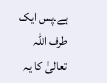ہے۔پس ایک طرف اللہ تعالیٰ کا یہ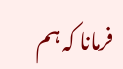فرمانا کہ ہم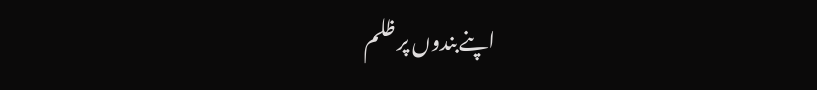اپنےبندوں پر ظلم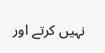نہیں کرتے اور